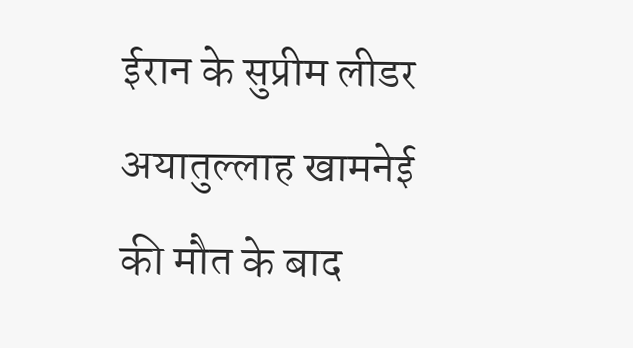ईरान के सुप्रीम लीडर अयातुल्लाह खामनेई की मौत के बाद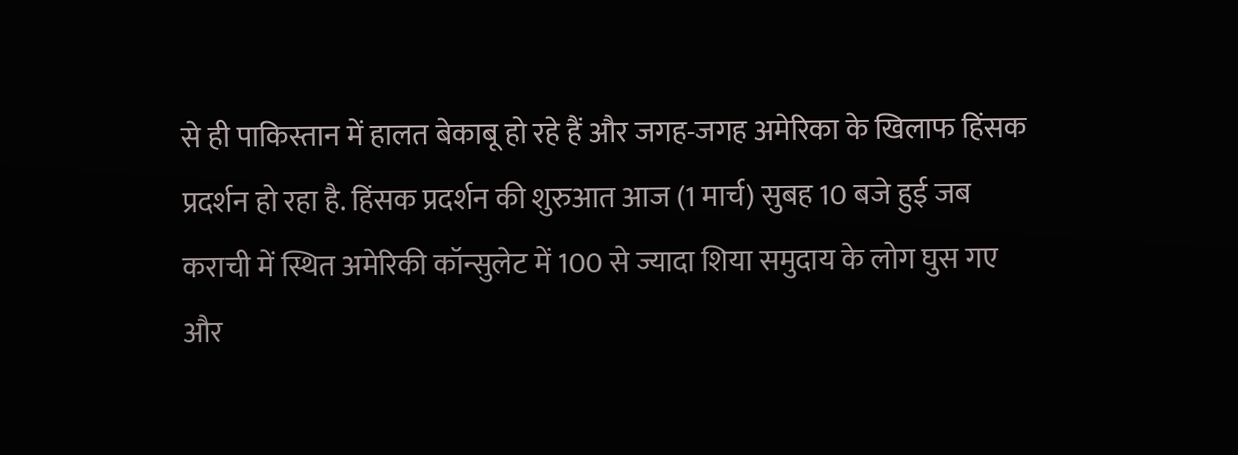से ही पाकिस्तान में हालत बेकाबू हो रहे हैं और जगह-जगह अमेरिका के खिलाफ हिंसक प्रदर्शन हो रहा है. हिंसक प्रदर्शन की शुरुआत आज (1 मार्च) सुबह 10 बजे हुई जब कराची में स्थित अमेरिकी कॉन्सुलेट में 100 से ज्यादा शिया समुदाय के लोग घुस गए और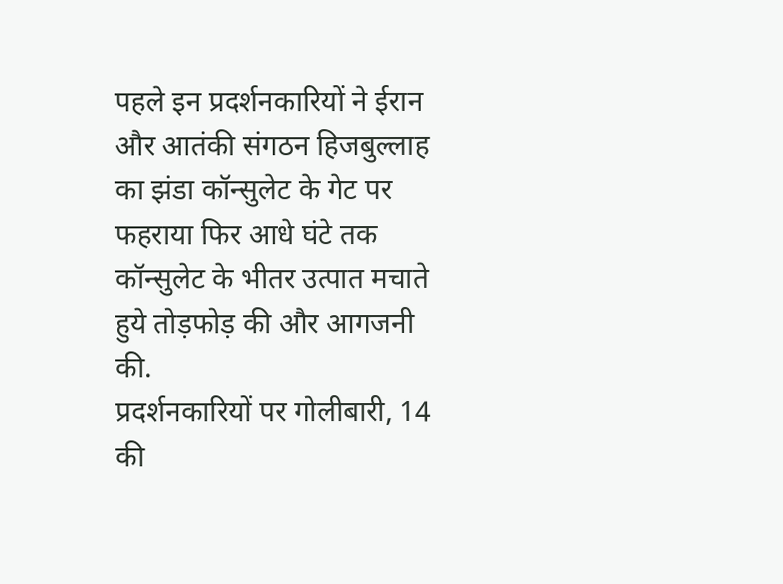पहले इन प्रदर्शनकारियों ने ईरान और आतंकी संगठन हिजबुल्लाह का झंडा कॉन्सुलेट के गेट पर फहराया फिर आधे घंटे तक कॉन्सुलेट के भीतर उत्पात मचाते हुये तोड़फोड़ की और आगजनी की.
प्रदर्शनकारियों पर गोलीबारी, 14 की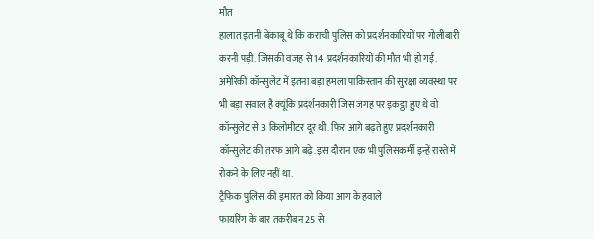मौत
हालात इतनी बेकाबू थे कि कराची पुलिस को प्रदर्शनकारियों पर गोलीबारी करनी पड़ी. जिसकी वजह से 14 प्रदर्शनकारियों की मौत भी हो गई. अमेरिकी कॉन्सुलेट में इतना बड़ा हमला पाकिस्तान की सुरक्षा व्यवस्था पर भी बड़ा सवाल है क्यूंकि प्रदर्शनकारी जिस जगह पर इकट्ठा हुए थे वो कॉन्सुलेट से 3 किलोमीटर दूर थी. फिर आगे बढ़ते हुए प्रदर्शनकारी कॉन्सुलेट की तरफ आगे बढ़े. इस दौरान एक भी पुलिसकर्मी इन्हें रास्ते में रोकने के लिए नहीं था.
ट्रैफिक पुलिस की इमारत को किया आग के हवाले
फायरिंग के बार तकरीबन 25 से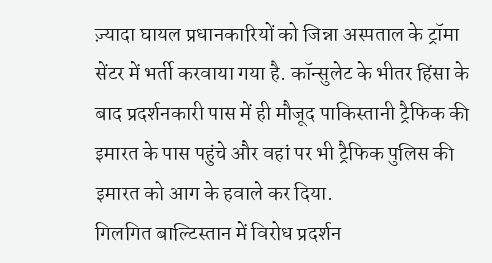ज़्यादा घायल प्रधानकारियों को जिन्ना अस्पताल के ट्रॉमा सेंटर में भर्ती करवाया गया है. कॉन्सुलेट के भीतर हिंसा के बाद प्रदर्शनकारी पास में ही मौजूद पाकिस्तानी ट्रैफिक की इमारत के पास पहुंचे और वहां पर भी ट्रैफिक पुलिस की इमारत को आग के हवाले कर दिया.
गिलगित बाल्टिस्तान में विरोध प्रदर्शन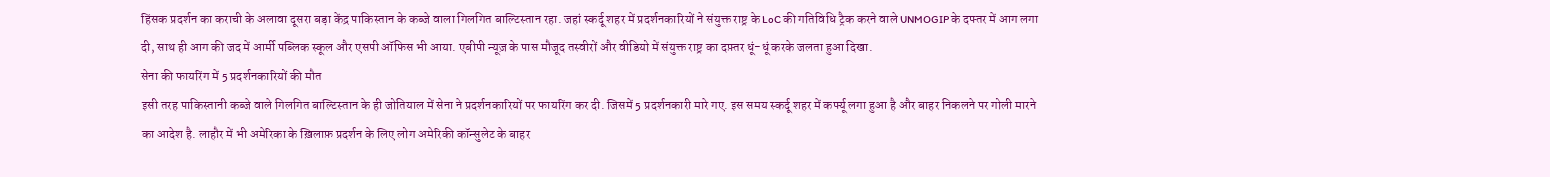हिंसक प्रदर्शन का कराची के अलावा दूसरा बड़ा केंद्र पाकिस्तान के कब्जे वाला गिलगित बाल्टिस्तान रहा. जहां स्कर्दू शहर में प्रदर्शनकारियों ने संयुक्त राष्ट्र के LoC की गतिविधि ट्रैक करने वाले UNMOGIP के दफ्तर में आग लगा दी, साथ ही आग की जद में आर्मी पब्लिक स्कूल और एसपी ऑफिस भी आया. एबीपी न्यूज़ के पास मौजूद तस्वीरों और वीडियो में संयुक्त राष्ट्र का दफ़्तर धूं-धूं करके जलता हुआ दिखा.
सेना की फायरिंग में 5 प्रदर्शनकारियों की मौत
इसी तरह पाकिस्तानी कब्जे वाले गिलगित बाल्टिस्तान के ही जोतियाल में सेना ने प्रदर्शनकारियों पर फायरिंग कर दी. जिसमें 5 प्रदर्शनकारी मारे गए. इस समय स्कर्दू शहर में कर्फ्यू लगा हुआ है और बाहर निकलने पर गोली मारने का आदेश है. लाहौर में भी अमेरिका के ख़िलाफ़ प्रदर्शन के लिए लोग अमेरिकी कॉन्सुलेट के बाहर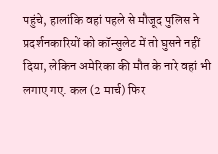पहुंचे, हालांकि वहां पहले से मौजूद पुलिस ने प्रदर्शनकारियों को कॉन्सुलेट में तो घुसने नहीं दिया, लेकिन अमेरिका की मौत के नारे वहां भी लगाए गए. कल (2 मार्च) फिर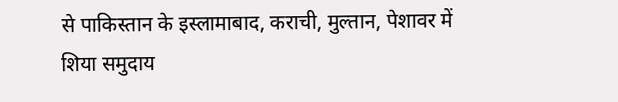से पाकिस्तान के इस्लामाबाद, कराची, मुल्तान, पेशावर में शिया समुदाय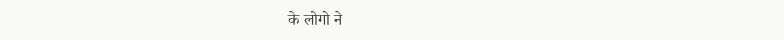के लोगो ने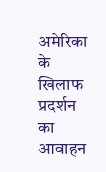अमेरिका के खिलाफ प्रदर्शन का आवाहन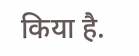किया है.